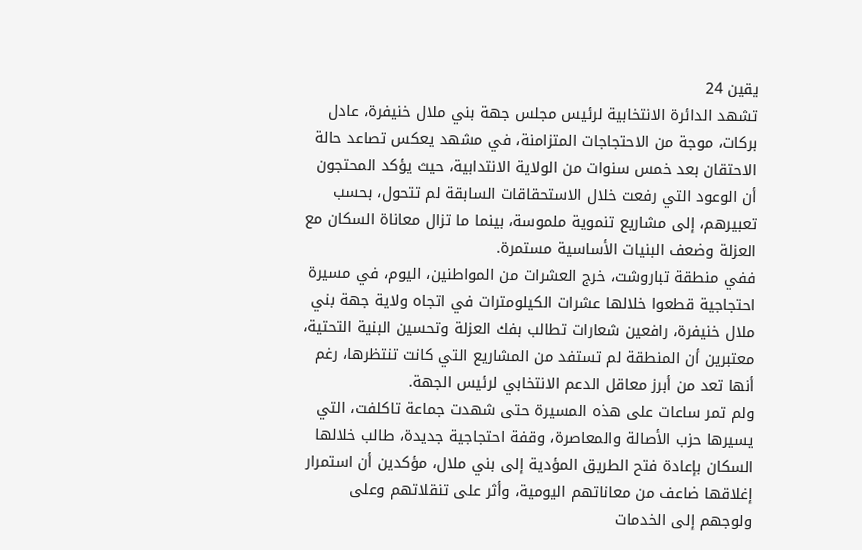يقين 24
تشهد الدائرة الانتخابية لرئيس مجلس جهة بني ملال خنيفرة، عادل بركات، موجة من الاحتجاجات المتزامنة، في مشهد يعكس تصاعد حالة الاحتقان بعد خمس سنوات من الولاية الانتدابية، حيث يؤكد المحتجون أن الوعود التي رفعت خلال الاستحقاقات السابقة لم تتحول، بحسب تعبيرهم، إلى مشاريع تنموية ملموسة، بينما ما تزال معاناة السكان مع العزلة وضعف البنيات الأساسية مستمرة.
ففي منطقة تباروشت، خرج العشرات من المواطنين، اليوم، في مسيرة احتجاجية قطعوا خلالها عشرات الكيلومترات في اتجاه ولاية جهة بني ملال خنيفرة، رافعين شعارات تطالب بفك العزلة وتحسين البنية التحتية، معتبرين أن المنطقة لم تستفد من المشاريع التي كانت تنتظرها، رغم أنها تعد من أبرز معاقل الدعم الانتخابي لرئيس الجهة.
ولم تمر ساعات على هذه المسيرة حتى شهدت جماعة تاكلفت، التي يسيرها حزب الأصالة والمعاصرة، وقفة احتجاجية جديدة، طالب خلالها السكان بإعادة فتح الطريق المؤدية إلى بني ملال، مؤكدين أن استمرار إغلاقها ضاعف من معاناتهم اليومية، وأثر على تنقلاتهم وعلى ولوجهم إلى الخدمات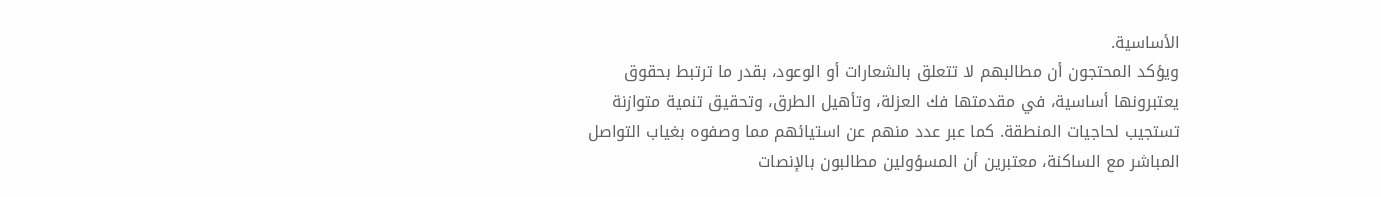الأساسية.
ويؤكد المحتجون أن مطالبهم لا تتعلق بالشعارات أو الوعود، بقدر ما ترتبط بحقوق يعتبرونها أساسية، في مقدمتها فك العزلة، وتأهيل الطرق، وتحقيق تنمية متوازنة تستجيب لحاجيات المنطقة. كما عبر عدد منهم عن استيائهم مما وصفوه بغياب التواصل المباشر مع الساكنة، معتبرين أن المسؤولين مطالبون بالإنصات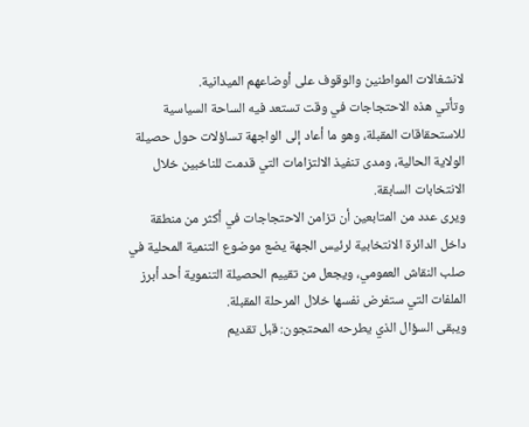لانشغالات المواطنين والوقوف على أوضاعهم الميدانية.
وتأتي هذه الاحتجاجات في وقت تستعد فيه الساحة السياسية للاستحقاقات المقبلة، وهو ما أعاد إلى الواجهة تساؤلات حول حصيلة الولاية الحالية، ومدى تنفيذ الالتزامات التي قدمت للناخبين خلال الانتخابات السابقة.
ويرى عدد من المتابعين أن تزامن الاحتجاجات في أكثر من منطقة داخل الدائرة الانتخابية لرئيس الجهة يضع موضوع التنمية المحلية في صلب النقاش العمومي، ويجعل من تقييم الحصيلة التنموية أحد أبرز الملفات التي ستفرض نفسها خلال المرحلة المقبلة.
ويبقى السؤال الذي يطرحه المحتجون: قبل تقديم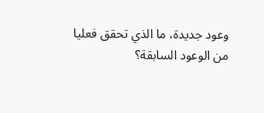وعود جديدة، ما الذي تحقق فعليا من الوعود السابقة؟